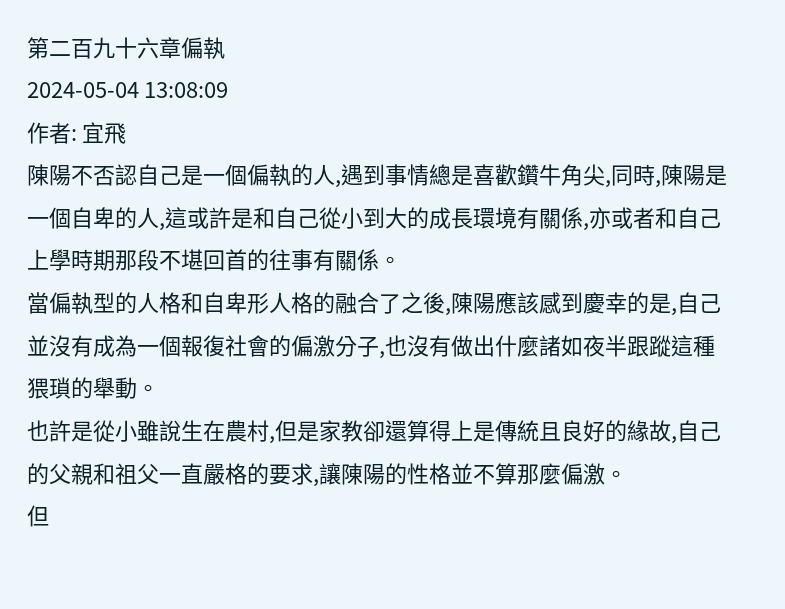第二百九十六章偏執
2024-05-04 13:08:09
作者: 宜飛
陳陽不否認自己是一個偏執的人,遇到事情總是喜歡鑽牛角尖,同時,陳陽是一個自卑的人,這或許是和自己從小到大的成長環境有關係,亦或者和自己上學時期那段不堪回首的往事有關係。
當偏執型的人格和自卑形人格的融合了之後,陳陽應該感到慶幸的是,自己並沒有成為一個報復社會的偏激分子,也沒有做出什麼諸如夜半跟蹤這種猥瑣的舉動。
也許是從小雖說生在農村,但是家教卻還算得上是傳統且良好的緣故,自己的父親和祖父一直嚴格的要求,讓陳陽的性格並不算那麼偏激。
但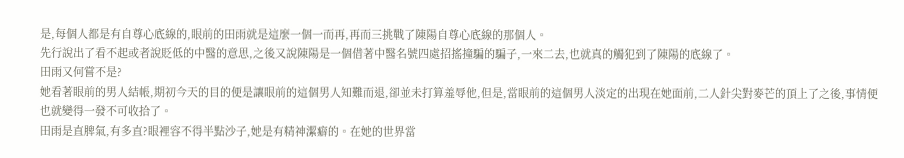是,每個人都是有自尊心底線的,眼前的田雨就是這麼一個一而再,再而三挑戰了陳陽自尊心底線的那個人。
先行說出了看不起或者說貶低的中醫的意思,之後又說陳陽是一個借著中醫名號四處招搖撞騙的騙子,一來二去,也就真的觸犯到了陳陽的底線了。
田雨又何嘗不是?
她看著眼前的男人結帳,期初今天的目的便是讓眼前的這個男人知難而退,卻並未打算羞辱他,但是,當眼前的這個男人淡定的出現在她面前,二人針尖對麥芒的頂上了之後,事情便也就變得一發不可收拾了。
田雨是直脾氣,有多直?眼裡容不得半點沙子,她是有精神潔癖的。在她的世界當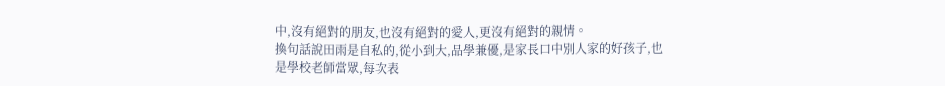中,沒有絕對的朋友,也沒有絕對的愛人,更沒有絕對的親情。
換句話說田雨是自私的,從小到大,品學兼優,是家長口中別人家的好孩子,也是學校老師當眾,每次表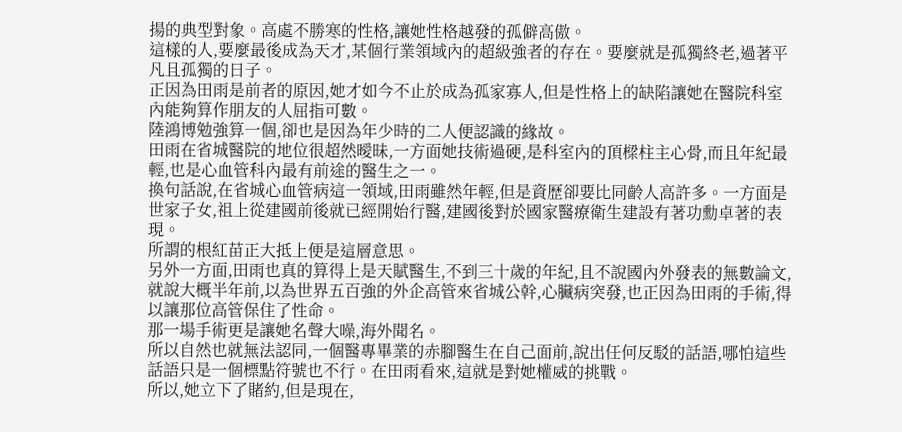揚的典型對象。高處不勝寒的性格,讓她性格越發的孤僻高傲。
這樣的人,要麼最後成為天才,某個行業領域內的超級強者的存在。要麼就是孤獨終老,過著平凡且孤獨的日子。
正因為田雨是前者的原因,她才如今不止於成為孤家寡人,但是性格上的缺陷讓她在醫院科室內能夠算作朋友的人屈指可數。
陸鴻博勉強算一個,卻也是因為年少時的二人便認識的緣故。
田雨在省城醫院的地位很超然曖昧,一方面她技術過硬,是科室內的頂樑柱主心骨,而且年紀最輕,也是心血管科內最有前途的醫生之一。
換句話說,在省城心血管病這一領域,田雨雖然年輕,但是資歷卻要比同齡人高許多。一方面是世家子女,祖上從建國前後就已經開始行醫,建國後對於國家醫療衛生建設有著功勳卓著的表現。
所謂的根紅苗正大抵上便是這層意思。
另外一方面,田雨也真的算得上是天賦醫生,不到三十歲的年紀,且不說國內外發表的無數論文,就說大概半年前,以為世界五百強的外企高管來省城公幹,心臟病突發,也正因為田雨的手術,得以讓那位高管保住了性命。
那一場手術更是讓她名聲大噪,海外聞名。
所以自然也就無法認同,一個醫專畢業的赤腳醫生在自己面前,說出任何反駁的話語,哪怕這些話語只是一個標點符號也不行。在田雨看來,這就是對她權威的挑戰。
所以,她立下了賭約,但是現在,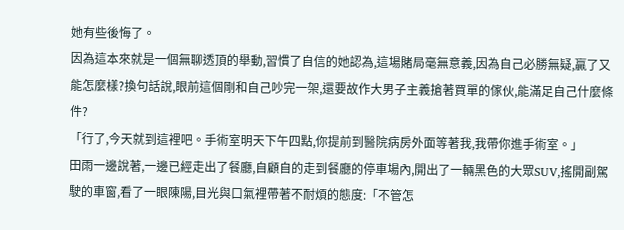她有些後悔了。
因為這本來就是一個無聊透頂的舉動,習慣了自信的她認為,這場賭局毫無意義,因為自己必勝無疑,贏了又能怎麼樣?換句話說,眼前這個剛和自己吵完一架,還要故作大男子主義搶著買單的傢伙,能滿足自己什麼條件?
「行了,今天就到這裡吧。手術室明天下午四點,你提前到醫院病房外面等著我,我帶你進手術室。」
田雨一邊說著,一邊已經走出了餐廳,自顧自的走到餐廳的停車場內,開出了一輛黑色的大眾SUV,搖開副駕駛的車窗,看了一眼陳陽,目光與口氣裡帶著不耐煩的態度:「不管怎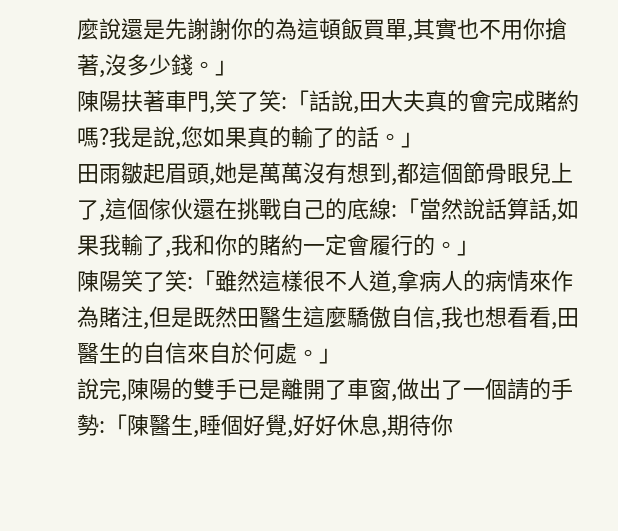麼說還是先謝謝你的為這頓飯買單,其實也不用你搶著,沒多少錢。」
陳陽扶著車門,笑了笑:「話說,田大夫真的會完成賭約嗎?我是說,您如果真的輸了的話。」
田雨皺起眉頭,她是萬萬沒有想到,都這個節骨眼兒上了,這個傢伙還在挑戰自己的底線:「當然說話算話,如果我輸了,我和你的賭約一定會履行的。」
陳陽笑了笑:「雖然這樣很不人道,拿病人的病情來作為賭注,但是既然田醫生這麼驕傲自信,我也想看看,田醫生的自信來自於何處。」
說完,陳陽的雙手已是離開了車窗,做出了一個請的手勢:「陳醫生,睡個好覺,好好休息,期待你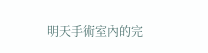明天手術室內的完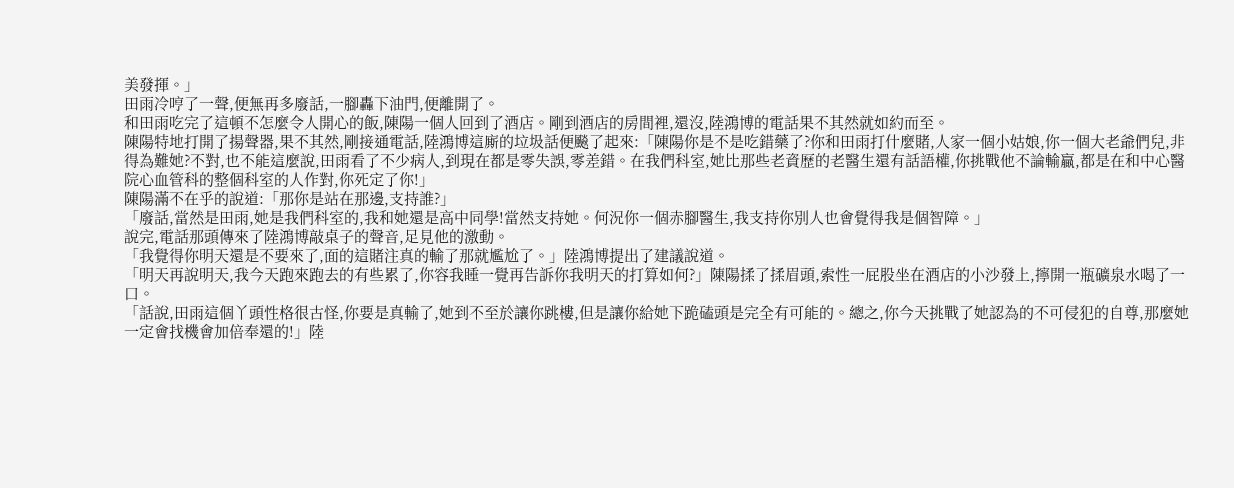美發揮。」
田雨冷哼了一聲,便無再多廢話,一腳轟下油門,便離開了。
和田雨吃完了這頓不怎麼令人開心的飯,陳陽一個人回到了酒店。剛到酒店的房間裡,還沒,陸鴻博的電話果不其然就如約而至。
陳陽特地打開了揚聲器,果不其然,剛接通電話,陸鴻博這廝的垃圾話便飈了起來:「陳陽你是不是吃錯藥了?你和田雨打什麼賭,人家一個小姑娘,你一個大老爺們兒,非得為難她?不對,也不能這麼說,田雨看了不少病人,到現在都是零失誤,零差錯。在我們科室,她比那些老資歷的老醫生還有話語權,你挑戰他不論輸贏,都是在和中心醫院心血管科的整個科室的人作對,你死定了你!」
陳陽滿不在乎的說道:「那你是站在那邊,支持誰?」
「廢話,當然是田雨,她是我們科室的,我和她還是高中同學!當然支持她。何況你一個赤腳醫生,我支持你別人也會覺得我是個智障。」
說完,電話那頭傳來了陸鴻博敲桌子的聲音,足見他的激動。
「我覺得你明天還是不要來了,面的這賭注真的輸了那就尷尬了。」陸鴻博提出了建議說道。
「明天再說明天,我今天跑來跑去的有些累了,你容我睡一覺再告訴你我明天的打算如何?」陳陽揉了揉眉頭,索性一屁股坐在酒店的小沙發上,擰開一瓶礦泉水喝了一口。
「話說,田雨這個丫頭性格很古怪,你要是真輸了,她到不至於讓你跳樓,但是讓你給她下跪磕頭是完全有可能的。總之,你今天挑戰了她認為的不可侵犯的自尊,那麼她一定會找機會加倍奉還的!」陸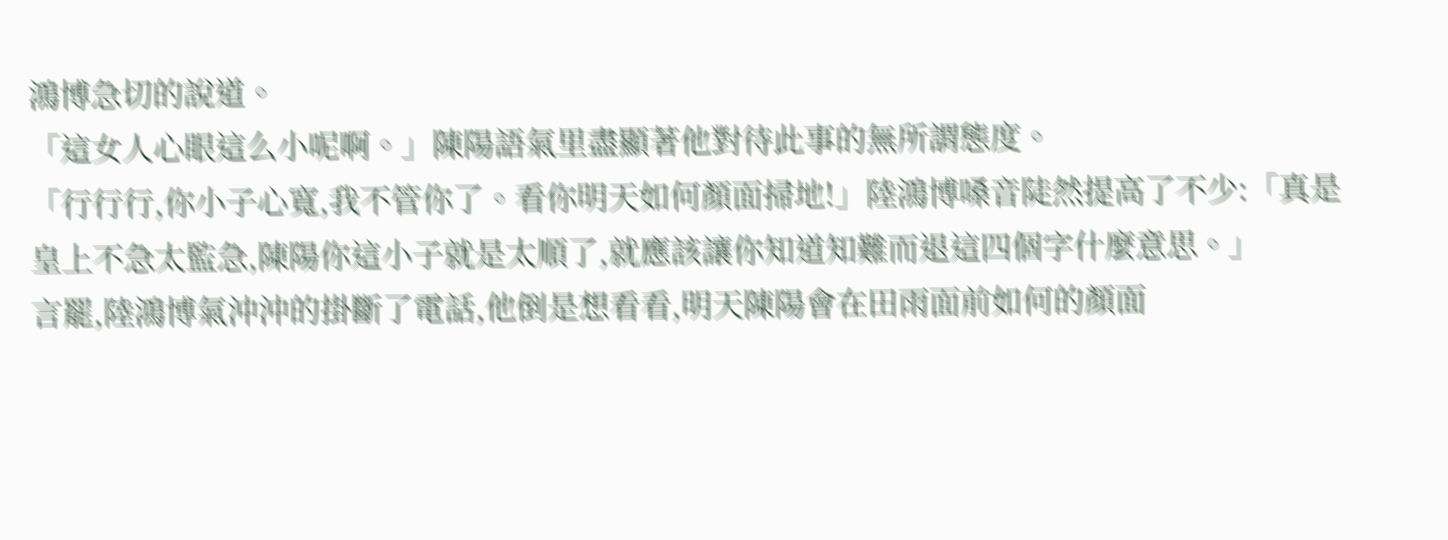鴻博急切的說道。
「這女人心眼這么小呢啊。」陳陽語氣里盡顯著他對待此事的無所謂態度。
「行行行,你小子心寬,我不管你了。看你明天如何顏面掃地!」陸鴻博嗓音陡然提高了不少:「真是皇上不急太監急,陳陽你這小子就是太順了,就應該讓你知道知難而退這四個字什麼意思。」
言罷,陸鴻博氣沖沖的掛斷了電話,他倒是想看看,明天陳陽會在田雨面前如何的顏面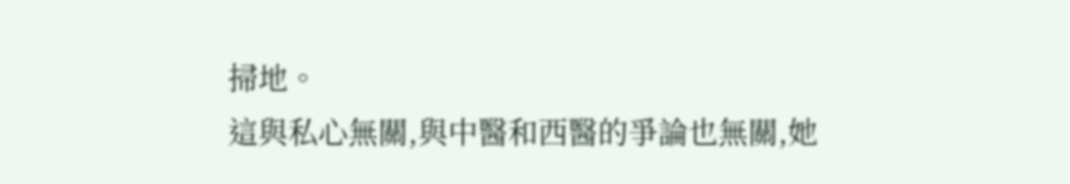掃地。
這與私心無關,與中醫和西醫的爭論也無關,她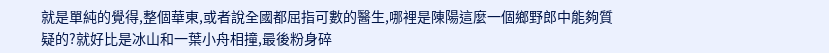就是單純的覺得,整個華東,或者說全國都屈指可數的醫生,哪裡是陳陽這麼一個鄉野郎中能夠質疑的?就好比是冰山和一葉小舟相撞,最後粉身碎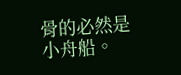骨的必然是小舟船。